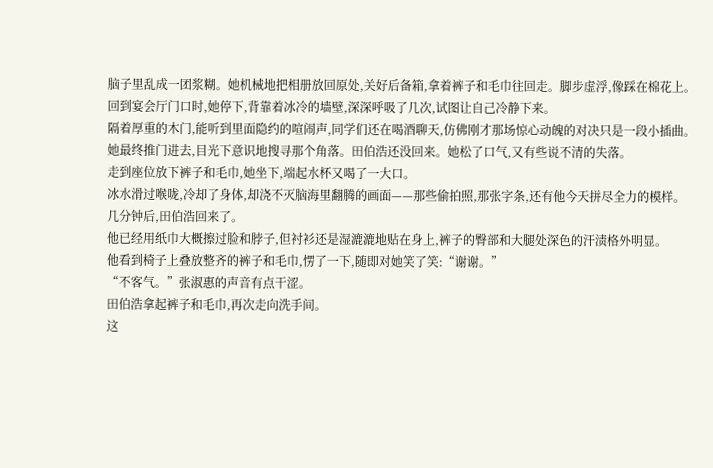脑子里乱成一团浆糊。她机械地把相册放回原处,关好后备箱,拿着裤子和毛巾往回走。脚步虚浮,像踩在棉花上。
回到宴会厅门口时,她停下,背靠着冰冷的墙壁,深深呼吸了几次,试图让自己冷静下来。
隔着厚重的木门,能听到里面隐约的喧闹声,同学们还在喝酒聊天,仿佛刚才那场惊心动魄的对决只是一段小插曲。
她最终推门进去,目光下意识地搜寻那个角落。田伯浩还没回来。她松了口气,又有些说不清的失落。
走到座位放下裤子和毛巾,她坐下,端起水杯又喝了一大口。
冰水滑过喉咙,冷却了身体,却浇不灭脑海里翻腾的画面——那些偷拍照,那张字条,还有他今天拼尽全力的模样。
几分钟后,田伯浩回来了。
他已经用纸巾大概擦过脸和脖子,但衬衫还是湿漉漉地贴在身上,裤子的臀部和大腿处深色的汗渍格外明显。
他看到椅子上叠放整齐的裤子和毛巾,愣了一下,随即对她笑了笑:“谢谢。”
“不客气。”张淑惠的声音有点干涩。
田伯浩拿起裤子和毛巾,再次走向洗手间。
这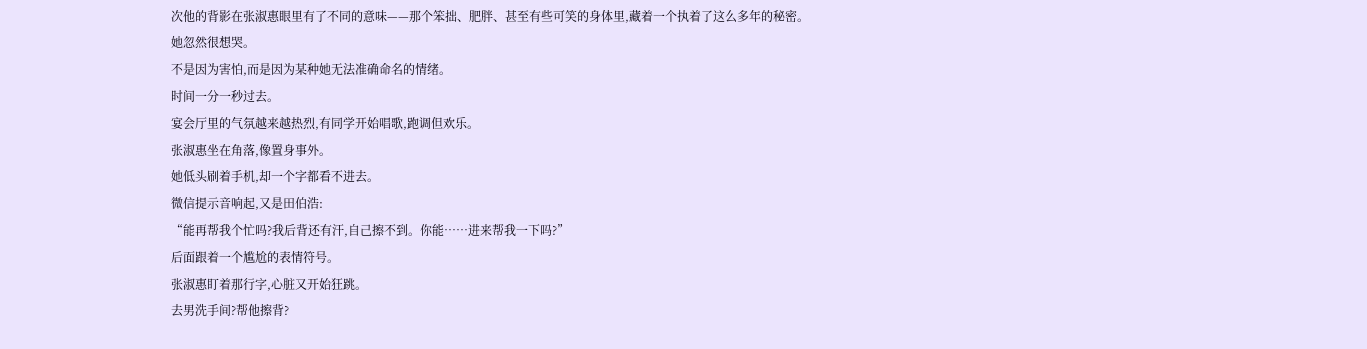次他的背影在张淑惠眼里有了不同的意味——那个笨拙、肥胖、甚至有些可笑的身体里,藏着一个执着了这么多年的秘密。
她忽然很想哭。
不是因为害怕,而是因为某种她无法准确命名的情绪。
时间一分一秒过去。
宴会厅里的气氛越来越热烈,有同学开始唱歌,跑调但欢乐。
张淑惠坐在角落,像置身事外。
她低头刷着手机,却一个字都看不进去。
微信提示音响起,又是田伯浩:
“能再帮我个忙吗?我后背还有汗,自己擦不到。你能……进来帮我一下吗?”
后面跟着一个尴尬的表情符号。
张淑惠盯着那行字,心脏又开始狂跳。
去男洗手间?帮他擦背?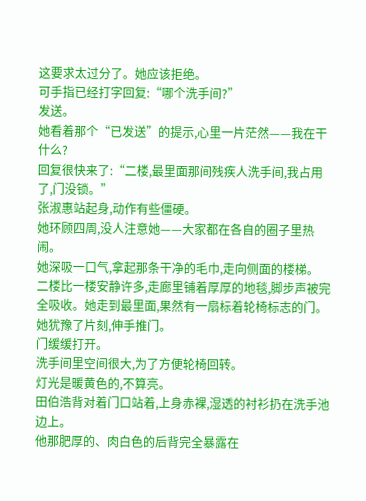这要求太过分了。她应该拒绝。
可手指已经打字回复:“哪个洗手间?”
发送。
她看着那个“已发送”的提示,心里一片茫然——我在干什么?
回复很快来了:“二楼,最里面那间残疾人洗手间,我占用了,门没锁。”
张淑惠站起身,动作有些僵硬。
她环顾四周,没人注意她——大家都在各自的圈子里热闹。
她深吸一口气,拿起那条干净的毛巾,走向侧面的楼梯。
二楼比一楼安静许多,走廊里铺着厚厚的地毯,脚步声被完全吸收。她走到最里面,果然有一扇标着轮椅标志的门。她犹豫了片刻,伸手推门。
门缓缓打开。
洗手间里空间很大,为了方便轮椅回转。
灯光是暖黄色的,不算亮。
田伯浩背对着门口站着,上身赤裸,湿透的衬衫扔在洗手池边上。
他那肥厚的、肉白色的后背完全暴露在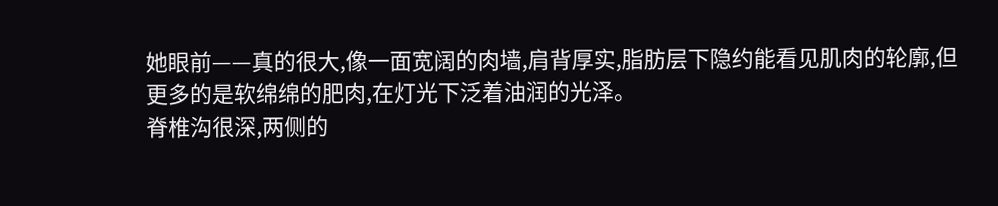她眼前——真的很大,像一面宽阔的肉墙,肩背厚实,脂肪层下隐约能看见肌肉的轮廓,但更多的是软绵绵的肥肉,在灯光下泛着油润的光泽。
脊椎沟很深,两侧的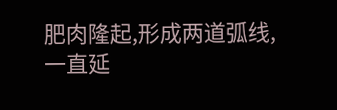肥肉隆起,形成两道弧线,一直延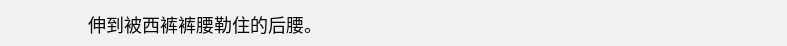伸到被西裤裤腰勒住的后腰。